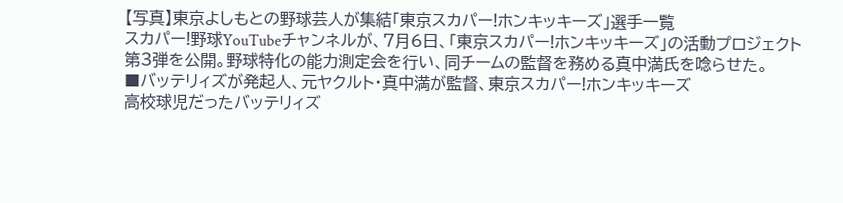【写真】東京よしもとの野球芸人が集結「東京スカパー!ホンキッキーズ」選手一覧
スカパー!野球YouTubeチャンネルが、7月6日、「東京スカパー!ホンキッキーズ」の活動プロジェクト第3弾を公開。野球特化の能力測定会を行い、同チームの監督を務める真中満氏を唸らせた。
■バッテリィズが発起人、元ヤクルト・真中満が監督、東京スカパー!ホンキッキーズ
高校球児だったバッテリィズ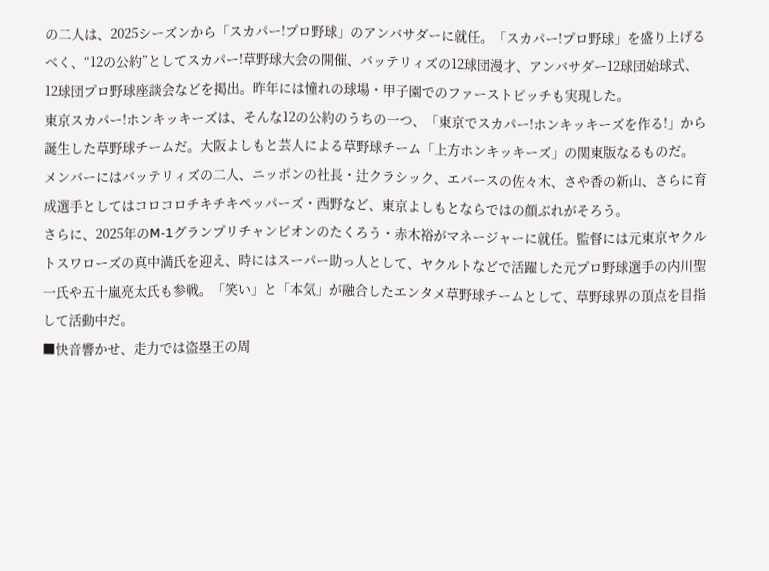の二人は、2025シーズンから「スカパー!プロ野球」のアンバサダーに就任。「スカパー!プロ野球」を盛り上げるべく、“12の公約”としてスカパー!草野球大会の開催、バッテリィズの12球団漫才、アンバサダー12球団始球式、12球団プロ野球座談会などを掲出。昨年には憧れの球場・甲子園でのファーストピッチも実現した。
東京スカパー!ホンキッキーズは、そんな12の公約のうちの一つ、「東京でスカパー!ホンキッキーズを作る!」から誕生した草野球チームだ。大阪よしもと芸人による草野球チーム「上方ホンキッキーズ」の関東版なるものだ。
メンバーにはバッテリィズの二人、ニッポンの社長・辻クラシック、エバースの佐々木、さや香の新山、さらに育成選手としてはコロコロチキチキペッパーズ・西野など、東京よしもとならではの顔ぶれがそろう。
さらに、2025年のM-1グランプリチャンピオンのたくろう・赤木裕がマネージャーに就任。監督には元東京ヤクルトスワローズの真中満氏を迎え、時にはスーパー助っ人として、ヤクルトなどで活躍した元プロ野球選手の内川聖一氏や五十嵐亮太氏も参戦。「笑い」と「本気」が融合したエンタメ草野球チームとして、草野球界の頂点を目指して活動中だ。
■快音響かせ、走力では盗塁王の周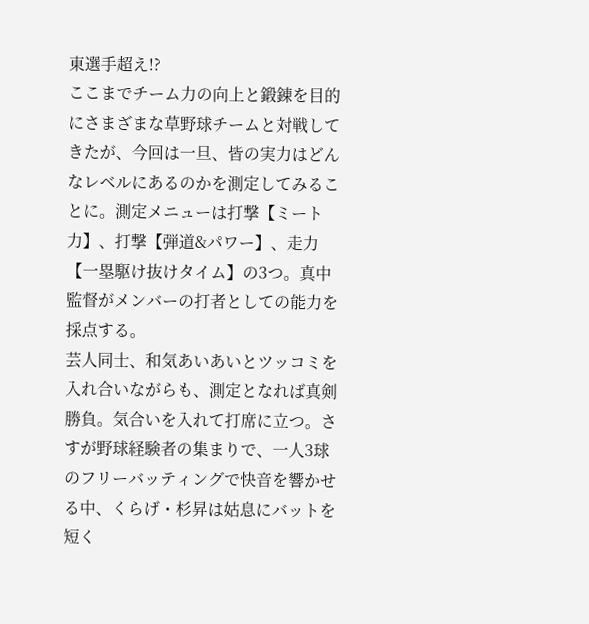東選手超え!?
ここまでチーム力の向上と鍛錬を目的にさまざまな草野球チームと対戦してきたが、今回は一旦、皆の実力はどんなレベルにあるのかを測定してみることに。測定メニューは打撃【ミート力】、打撃【弾道&パワー】、走力【一塁駆け抜けタイム】の3つ。真中監督がメンバーの打者としての能力を採点する。
芸人同士、和気あいあいとツッコミを入れ合いながらも、測定となれば真剣勝負。気合いを入れて打席に立つ。さすが野球経験者の集まりで、一人3球のフリーバッティングで快音を響かせる中、くらげ・杉昇は姑息にバットを短く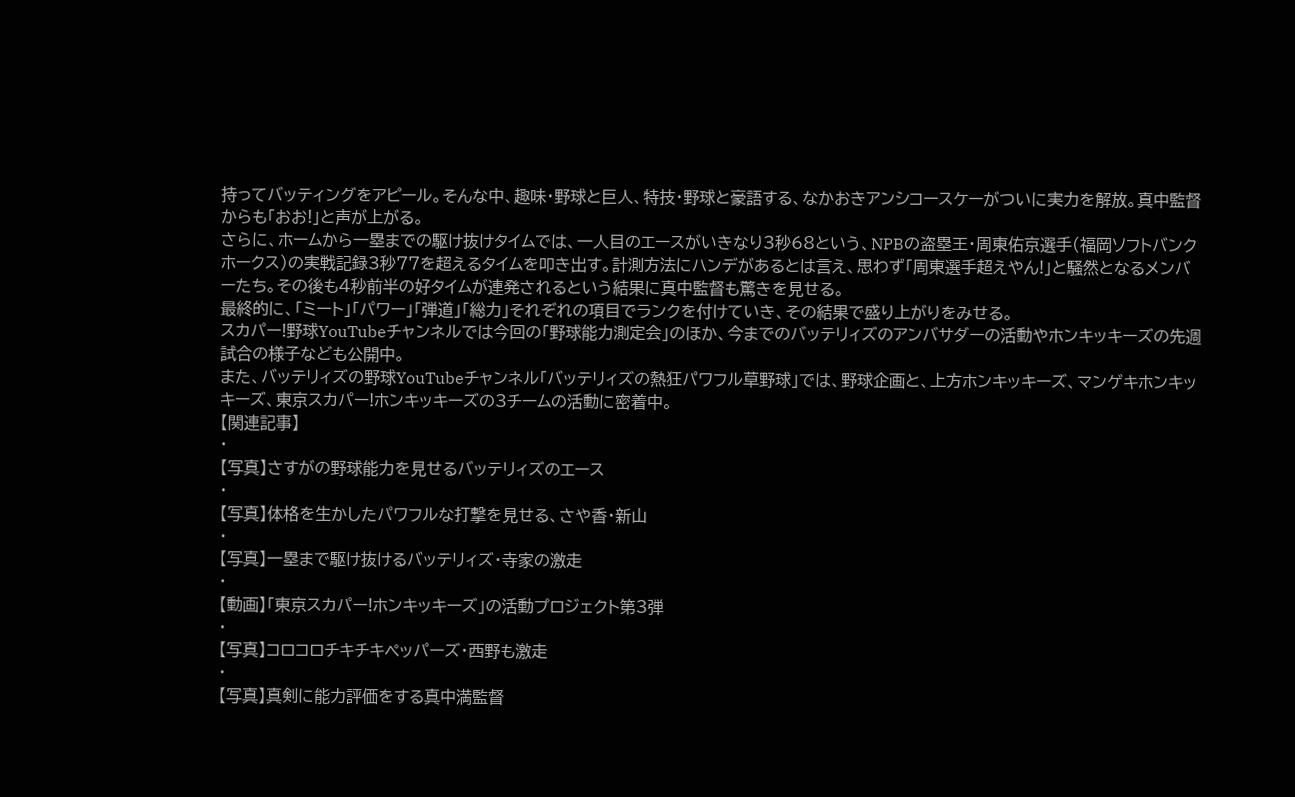持ってバッティングをアピール。そんな中、趣味・野球と巨人、特技・野球と豪語する、なかおきアンシコースケーがついに実力を解放。真中監督からも「おお!」と声が上がる。
さらに、ホームから一塁までの駆け抜けタイムでは、一人目のエースがいきなり3秒68という、NPBの盗塁王・周東佑京選手(福岡ソフトバンクホークス)の実戦記録3秒77を超えるタイムを叩き出す。計測方法にハンデがあるとは言え、思わず「周東選手超えやん!」と騒然となるメンバーたち。その後も4秒前半の好タイムが連発されるという結果に真中監督も驚きを見せる。
最終的に、「ミート」「パワー」「弾道」「総力」それぞれの項目でランクを付けていき、その結果で盛り上がりをみせる。
スカパー!野球YouTubeチャンネルでは今回の「野球能力測定会」のほか、今までのバッテリィズのアンバサダーの活動やホンキッキーズの先週試合の様子なども公開中。
また、バッテリィズの野球YouTubeチャンネル「バッテリィズの熱狂パワフル草野球」では、野球企画と、上方ホンキッキーズ、マンゲキホンキッキーズ、東京スカパー!ホンキッキーズの3チームの活動に密着中。
【関連記事】
・
【写真】さすがの野球能力を見せるバッテリィズのエース
・
【写真】体格を生かしたパワフルな打撃を見せる、さや香・新山
・
【写真】一塁まで駆け抜けるバッテリィズ・寺家の激走
・
【動画】「東京スカパー!ホンキッキーズ」の活動プロジェクト第3弾
・
【写真】コロコロチキチキペッパーズ・西野も激走
・
【写真】真剣に能力評価をする真中満監督